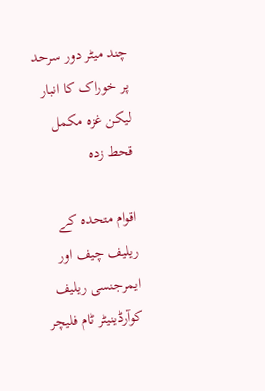چند میٹر دور سرحد پر خوراک کا انبار لیکن غزہ مکمل قحط زدہ

اقوام متحدہ کے ریلیف چیف اور ایمرجنسی ریلیف کوآرڈینیٹر ٹام فلیچر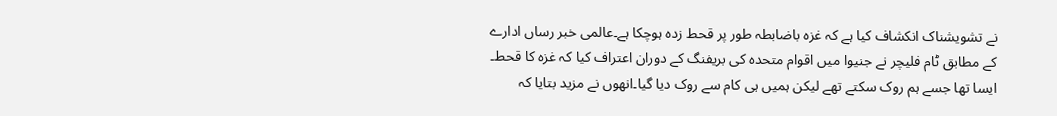نے تشویشناک انکشاف کیا ہے کہ غزہ باضابطہ طور پر قحط زدہ ہوچکا ہے۔عالمی خبر رساں ادارے کے مطابق ٹام فلیچر نے جنیوا میں اقوام متحدہ کی بریفنگ کے دوران اعتراف کیا کہ غزہ کا قحط۔ ایسا تھا جسے ہم روک سکتے تھے لیکن ہمیں ہی کام سے روک دیا گیا۔انھوں نے مزید بتایا کہ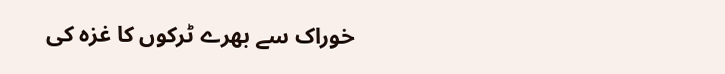خوراک سے بھرے ٹرکوں کا غزہ کی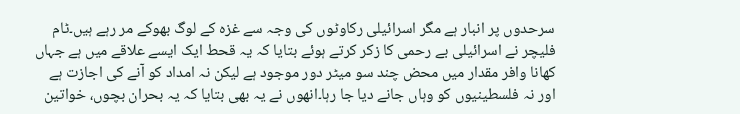سرحدوں پر انبار ہے مگر اسرائیلی رکاوٹوں کی وجہ سے غزہ کے لوگ بھوکے مر رہے ہیں۔ٹام فلیچر نے اسرائیلی بے رحمی کا زکر کرتے ہوئے بتایا کہ یہ قحط ایک ایسے علاقے میں ہے جہاں کھانا وافر مقدار میں محض چند سو میٹر دور موجود ہے لیکن نہ امداد کو آنے کی اجازت ہے اور نہ فلسطینیوں کو وہاں جانے دیا جا رہا۔انھوں نے یہ بھی بتایا کہ یہ بحران بچوں، خواتین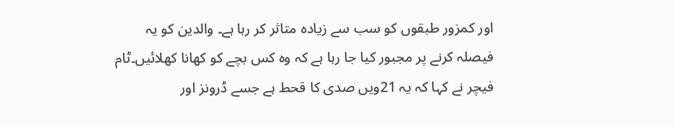اور کمزور طبقوں کو سب سے زیادہ متاثر کر رہا ہے۔ والدین کو یہ فیصلہ کرنے پر مجبور کیا جا رہا ہے کہ وہ کس بچے کو کھانا کھلائیں۔ٹام فیچر نے کہا کہ یہ 21ویں صدی کا قحط ہے جسے ڈرونز اور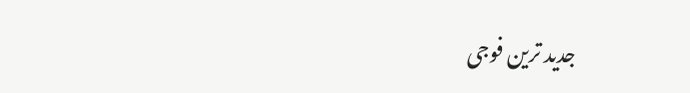جدید ترین فوجی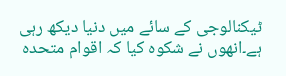ٹیکنالوجی کے سائے میں دنیا دیکھ رہی ہے۔انھوں نے شکوہ کیا کہ اقوام متحدہ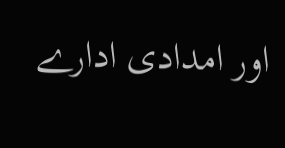اور امدادی ادارے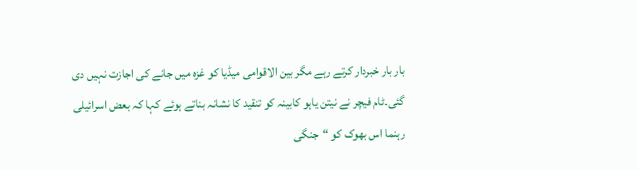بار بار خبردار کرتے رہے مگر بین الاقوامی میڈیا کو غزہ میں جانے کی اجازت نہیں دی گئی۔ٹام فیچر نے نیتن یاہو کابینہ کو تنقید کا نشانہ بناتے ہوئے کہا کہ بعض اسرائیلی رہنما اس بھوک کو “جنگی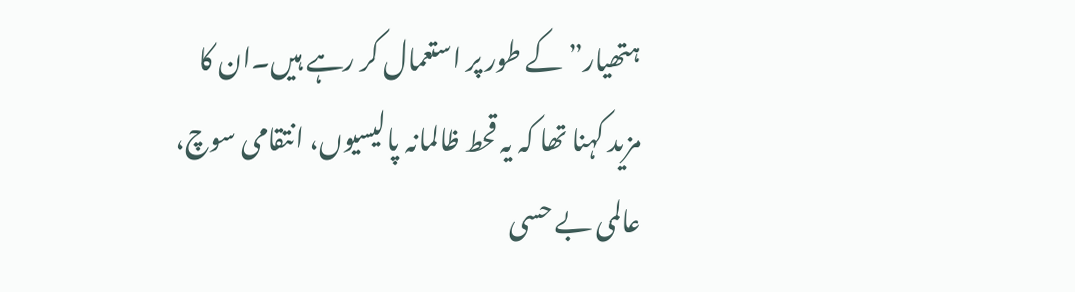ہتھیار” کے طور پر استعمال کر رہے ہیں۔ان کا مزید کہنا تھا کہ یہ قحط ظالمانہ پالیسیوں، انتقامی سوچ، عالمی بے حسی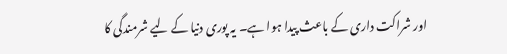اور شراکت داری کے باعث پیدا ہوا ہے۔ یہ پوری دنیا کے لیے شرمندگی کا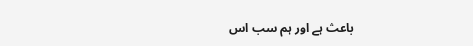باعث ہے اور ہم سب اس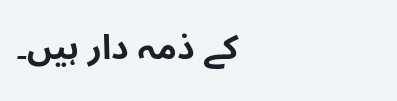کے ذمہ دار ہیں۔